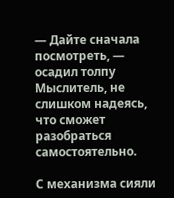— Дайте сначала посмотреть, — осадил толпу Мыслитель, не слишком надеясь, что сможет разобраться самостоятельно.

С механизма сияли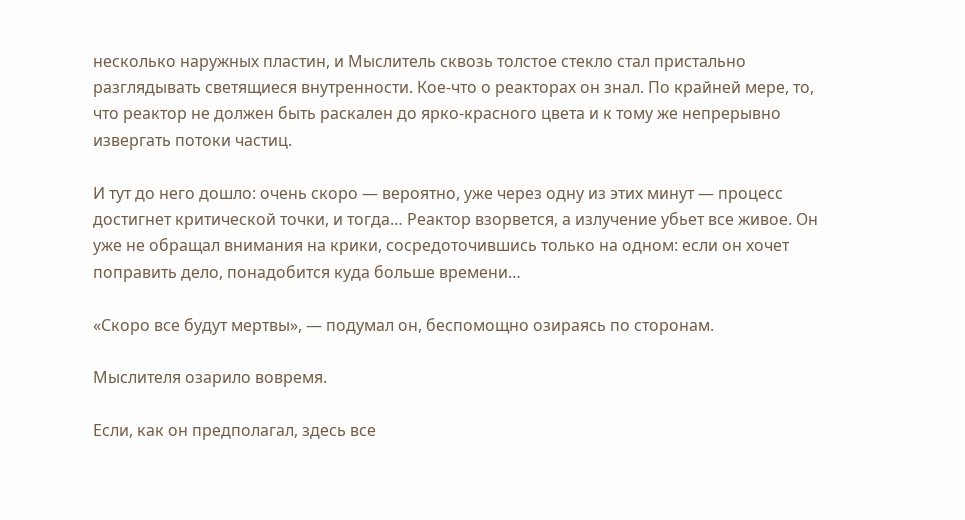несколько наружных пластин, и Мыслитель сквозь толстое стекло стал пристально разглядывать светящиеся внутренности. Кое-что о реакторах он знал. По крайней мере, то, что реактор не должен быть раскален до ярко-красного цвета и к тому же непрерывно извергать потоки частиц.

И тут до него дошло: очень скоро — вероятно, уже через одну из этих минут — процесс достигнет критической точки, и тогда… Реактор взорвется, а излучение убьет все живое. Он уже не обращал внимания на крики, сосредоточившись только на одном: если он хочет поправить дело, понадобится куда больше времени…

«Скоро все будут мертвы», — подумал он, беспомощно озираясь по сторонам.

Мыслителя озарило вовремя.

Если, как он предполагал, здесь все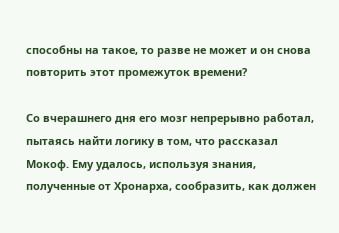способны на такое, то разве не может и он снова повторить этот промежуток времени?

Со вчерашнего дня его мозг непрерывно работал, пытаясь найти логику в том, что рассказал Мокоф. Ему удалось, используя знания, полученные от Хронарха, сообразить, как должен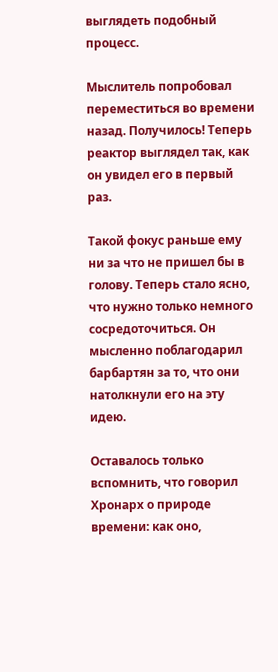выглядеть подобный процесс.

Мыслитель попробовал переместиться во времени назад. Получилось! Теперь реактор выглядел так, как он увидел его в первый раз.

Такой фокус раньше ему ни за что не пришел бы в голову. Теперь стало ясно, что нужно только немного сосредоточиться. Он мысленно поблагодарил барбартян за то, что они натолкнули его на эту идею.

Оставалось только вспомнить, что говорил Хронарх о природе времени: как оно,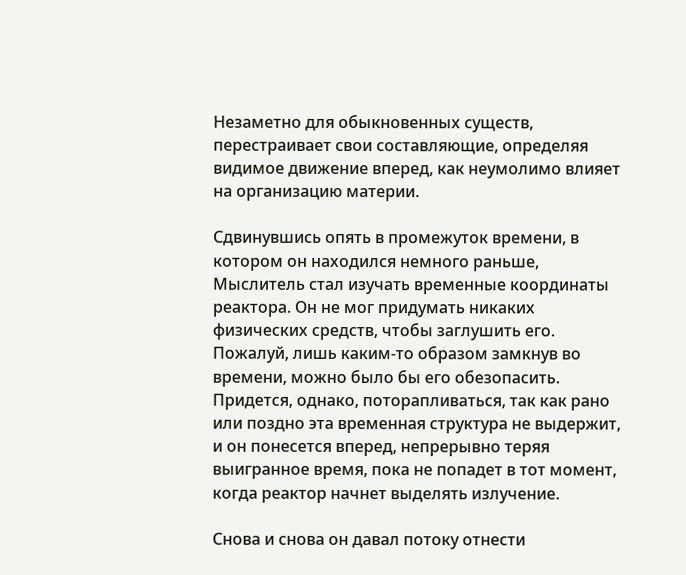Незаметно для обыкновенных существ, перестраивает свои составляющие, определяя видимое движение вперед, как неумолимо влияет на организацию материи.

Сдвинувшись опять в промежуток времени, в котором он находился немного раньше, Мыслитель стал изучать временные координаты реактора. Он не мог придумать никаких физических средств, чтобы заглушить его. Пожалуй, лишь каким-то образом замкнув во времени, можно было бы его обезопасить. Придется, однако, поторапливаться, так как рано или поздно эта временная структура не выдержит, и он понесется вперед, непрерывно теряя выигранное время, пока не попадет в тот момент, когда реактор начнет выделять излучение.

Снова и снова он давал потоку отнести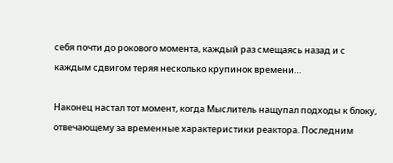себя почти до рокового момента, каждый раз смещаясь назад и с каждым сдвигом теряя несколько крупинок времени…

Наконец настал тот момент, когда Мыслитель нащупал подходы к блоку, отвечающему за временные характеристики реактора. Последним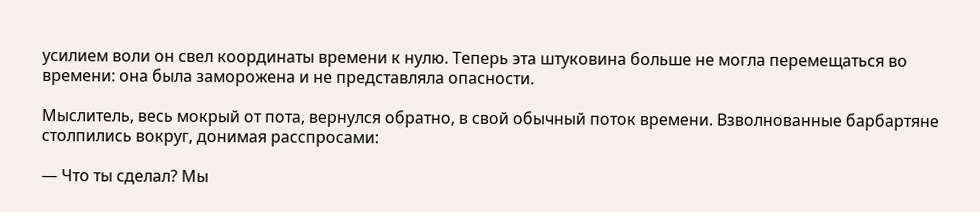усилием воли он свел координаты времени к нулю. Теперь эта штуковина больше не могла перемещаться во времени: она была заморожена и не представляла опасности.

Мыслитель, весь мокрый от пота, вернулся обратно, в свой обычный поток времени. Взволнованные барбартяне столпились вокруг, донимая расспросами:

— Что ты сделал? Мы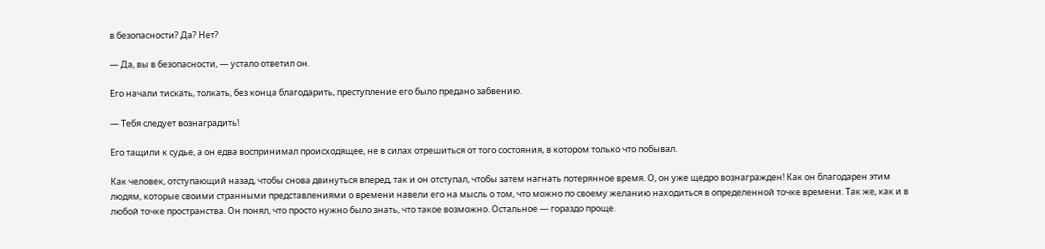в безопасности? Да? Нет?

— Да, вы в безопасности, — устало ответил он.

Его начали тискать, толкать, без конца благодарить, преступление его было предано забвению.

— Тебя следует вознаградить!

Его тащили к судье, а он едва воспринимал происходящее, не в силах отрешиться от того состояния, в котором только что побывал.

Как человек, отступающий назад, чтобы снова двинуться вперед, так и он отступал, чтобы затем нагнать потерянное время. О, он уже щедро вознагражден! Как он благодарен этим людям, которые своими странными представлениями о времени навели его на мысль о том, что можно по своему желанию находиться в определенной точке времени. Так же, как и в любой точке пространства. Он понял, что просто нужно было знать, что такое возможно. Остальное — гораздо проще.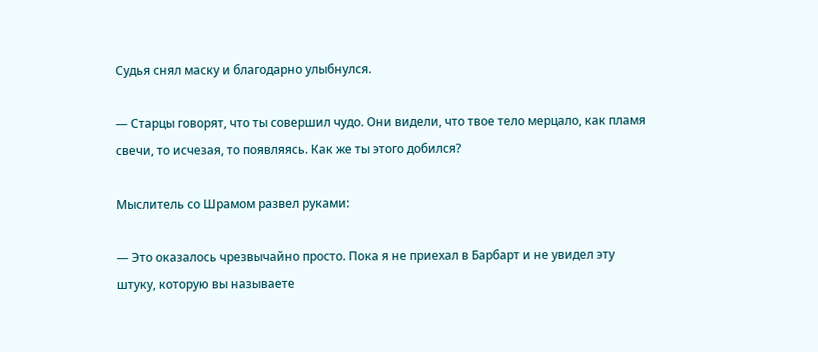Судья снял маску и благодарно улыбнулся.

— Старцы говорят, что ты совершил чудо. Они видели, что твое тело мерцало, как пламя свечи, то исчезая, то появляясь. Как же ты этого добился?

Мыслитель со Шрамом развел руками:

— Это оказалось чрезвычайно просто. Пока я не приехал в Барбарт и не увидел эту штуку, которую вы называете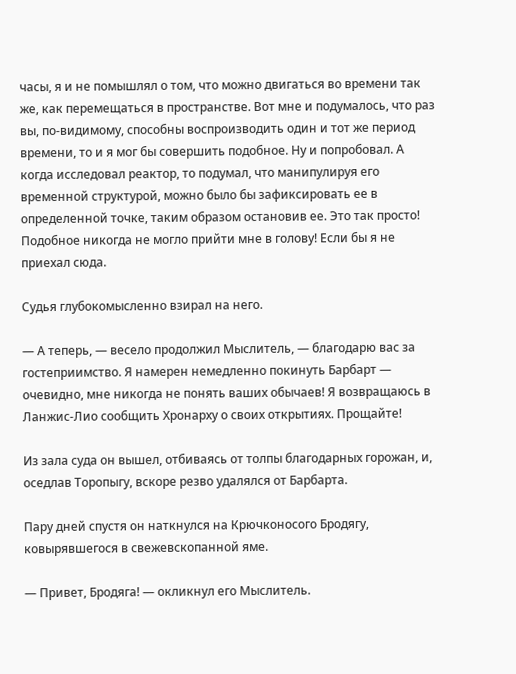часы, я и не помышлял о том, что можно двигаться во времени так же, как перемещаться в пространстве. Вот мне и подумалось, что раз вы, по-видимому, способны воспроизводить один и тот же период времени, то и я мог бы совершить подобное. Ну и попробовал. А когда исследовал реактор, то подумал, что манипулируя его временной структурой, можно было бы зафиксировать ее в определенной точке, таким образом остановив ее. Это так просто! Подобное никогда не могло прийти мне в голову! Если бы я не приехал сюда.

Судья глубокомысленно взирал на него.

— А теперь, — весело продолжил Мыслитель, — благодарю вас за гостеприимство. Я намерен немедленно покинуть Барбарт — очевидно, мне никогда не понять ваших обычаев! Я возвращаюсь в Ланжис-Лио сообщить Хронарху о своих открытиях. Прощайте!

Из зала суда он вышел, отбиваясь от толпы благодарных горожан, и, оседлав Торопыгу, вскоре резво удалялся от Барбарта.

Пару дней спустя он наткнулся на Крючконосого Бродягу, ковырявшегося в свежевскопанной яме.

— Привет, Бродяга! — окликнул его Мыслитель.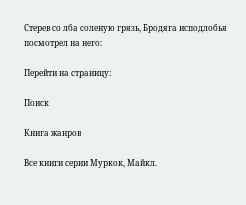Стерев со лба соленую грязь, Бродяга исподлобья посмотрел на него:

Перейти на страницу:

Поиск

Книга жанров

Все книги серии Муркок, Майкл.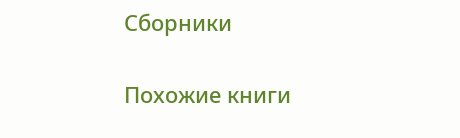Сборники

Похожие книги